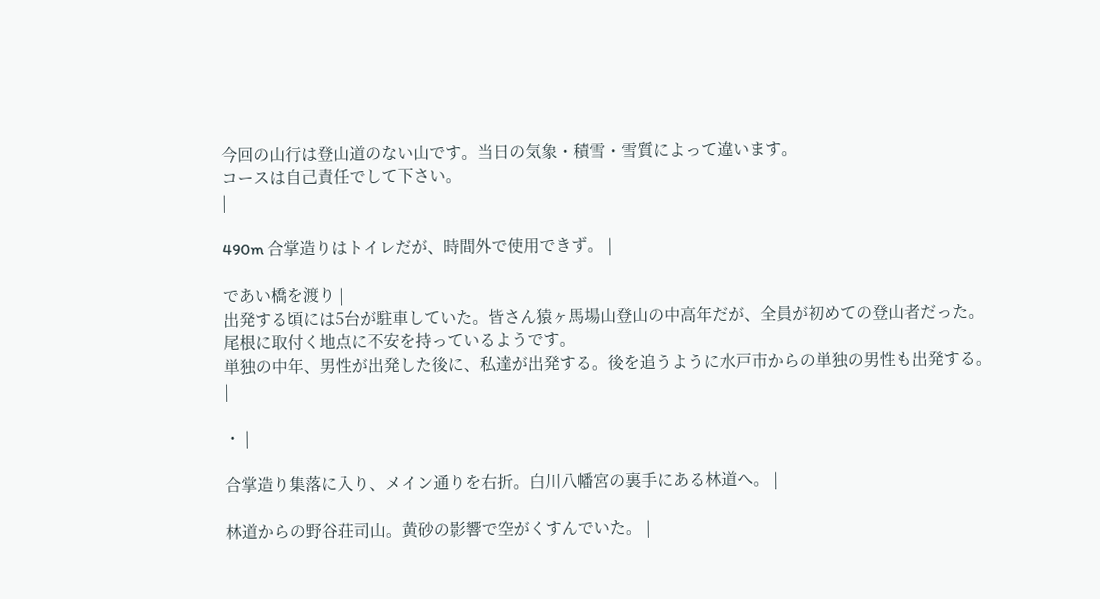今回の山行は登山道のない山です。当日の気象・積雪・雪質によって違います。
コースは自己責任でして下さい。
|

490m 合掌造りはトイレだが、時間外で使用できず。 |

であい橋を渡り |
出発する頃には5台が駐車していた。皆さん猿ヶ馬場山登山の中高年だが、全員が初めての登山者だった。
尾根に取付く地点に不安を持っているようです。
単独の中年、男性が出発した後に、私達が出発する。後を追うように水戸市からの単独の男性も出発する。
|

・ |

合掌造り集落に入り、メイン通りを右折。白川八幡宮の裏手にある林道へ。 |

林道からの野谷荘司山。黄砂の影響で空がくすんでいた。 |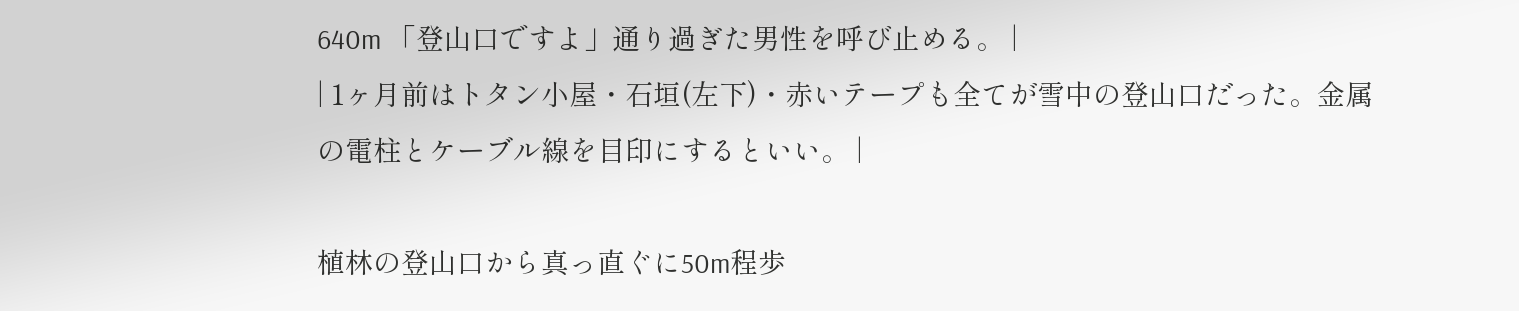640m 「登山口ですよ」通り過ぎた男性を呼び止める。 |
| 1ヶ月前はトタン小屋・石垣(左下)・赤いテープも全てが雪中の登山口だった。金属の電柱とケーブル線を目印にするといい。 |

植林の登山口から真っ直ぐに50m程歩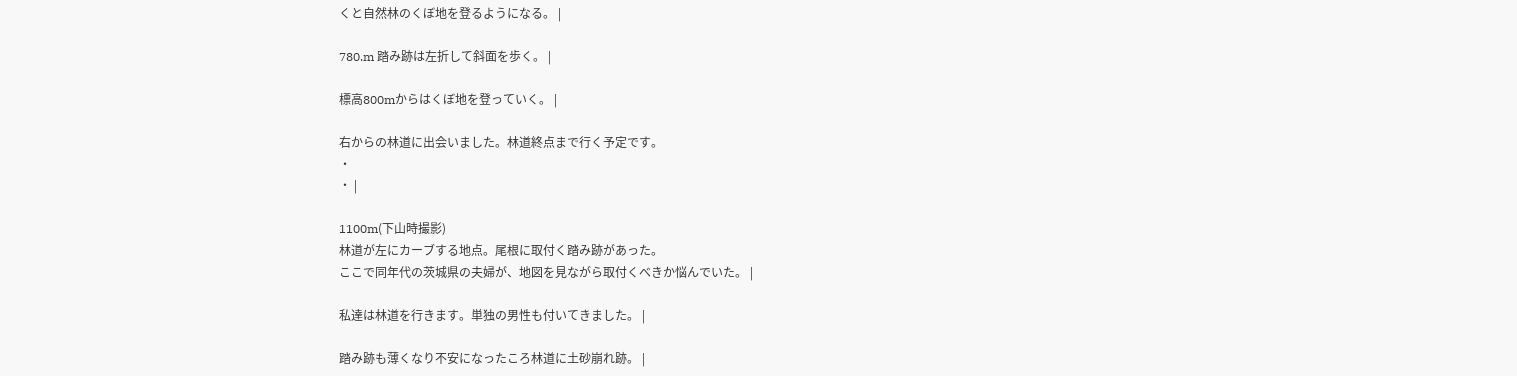くと自然林のくぼ地を登るようになる。 |

780.m 踏み跡は左折して斜面を歩く。 |

標高800mからはくぼ地を登っていく。 |

右からの林道に出会いました。林道終点まで行く予定です。
・
・ |

1100m(下山時撮影)
林道が左にカーブする地点。尾根に取付く踏み跡があった。
ここで同年代の茨城県の夫婦が、地図を見ながら取付くべきか悩んでいた。 |

私達は林道を行きます。単独の男性も付いてきました。 |

踏み跡も薄くなり不安になったころ林道に土砂崩れ跡。 |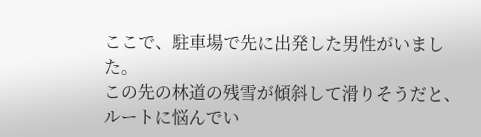ここで、駐車場で先に出発した男性がいました。
この先の林道の残雪が傾斜して滑りそうだと、ルートに悩んでい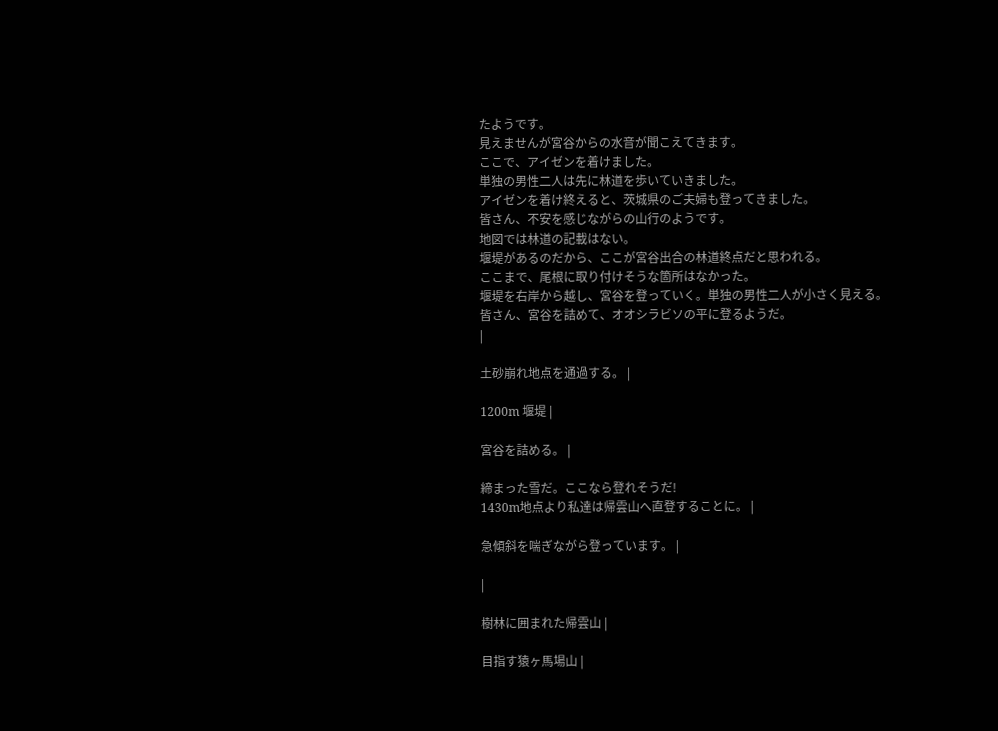たようです。
見えませんが宮谷からの水音が聞こえてきます。
ここで、アイゼンを着けました。
単独の男性二人は先に林道を歩いていきました。
アイゼンを着け終えると、茨城県のご夫婦も登ってきました。
皆さん、不安を感じながらの山行のようです。
地図では林道の記載はない。
堰堤があるのだから、ここが宮谷出合の林道終点だと思われる。
ここまで、尾根に取り付けそうな箇所はなかった。
堰堤を右岸から越し、宮谷を登っていく。単独の男性二人が小さく見える。
皆さん、宮谷を詰めて、オオシラビソの平に登るようだ。
|

土砂崩れ地点を通過する。 |

1200m 堰堤 |

宮谷を詰める。 |

締まった雪だ。ここなら登れそうだ!
1430m地点より私達は帰雲山へ直登することに。 |

急傾斜を喘ぎながら登っています。 |

|

樹林に囲まれた帰雲山 |

目指す猿ヶ馬場山 |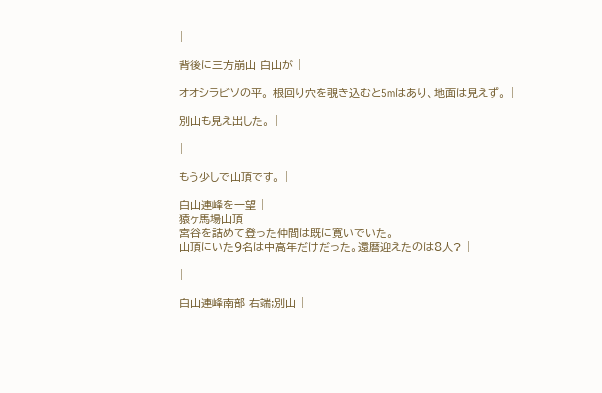|

背後に三方崩山 白山が |

オオシラビソの平。 根回り穴を覗き込むと5mはあり、地面は見えず。 |

別山も見え出した。 |

|

もう少しで山頂です。 |

白山連峰を一望 |
猿ヶ馬場山頂
宮谷を詰めて登った仲間は既に寛いでいた。
山頂にいた9名は中高年だけだった。還暦迎えたのは8人? |

|

白山連峰南部 右端;別山 |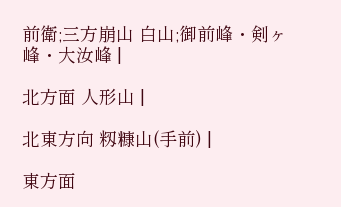前衛;三方崩山 白山;御前峰・剣ヶ峰・大汝峰 |

北方面 人形山 |

北東方向 籾糠山(手前) |

東方面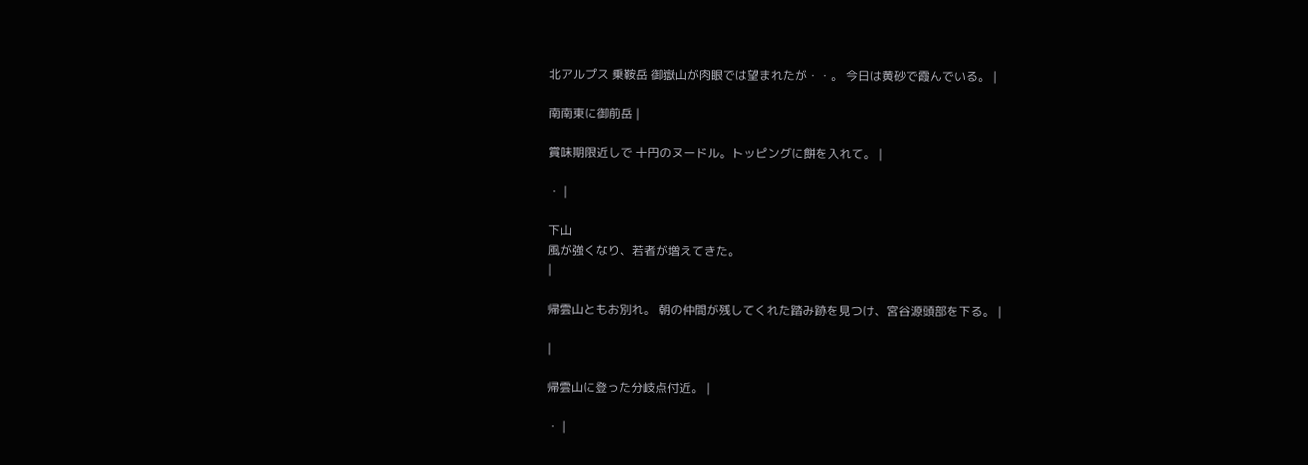北アルプス 乗鞍岳 御嶽山が肉眼では望まれたが・・。 今日は黄砂で霞んでいる。 |

南南東に御前岳 |

賞味期限近しで 十円のヌードル。トッピングに餅を入れて。 |

・ |

下山
風が強くなり、若者が増えてきた。
|

帰雲山ともお別れ。 朝の仲間が残してくれた踏み跡を見つけ、宮谷源頭部を下る。 |

|

帰雲山に登った分岐点付近。 |

・ |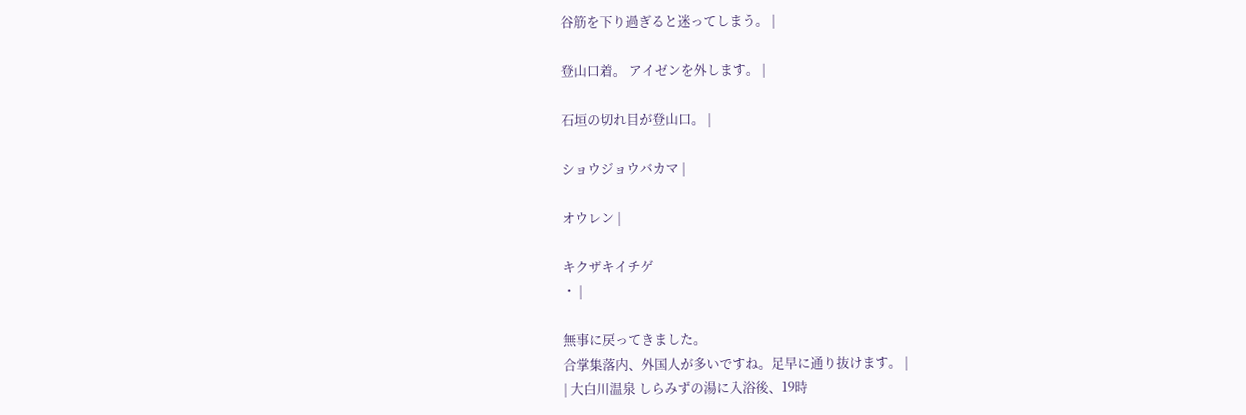谷筋を下り過ぎると迷ってしまう。 |

登山口着。 アイゼンを外します。 |

石垣の切れ目が登山口。 |

ショウジョウバカマ |

オウレン |

キクザキイチゲ
・ |

無事に戻ってきました。
合掌集落内、外国人が多いですね。足早に通り抜けます。 |
| 大白川温泉 しらみずの湯に入浴後、19時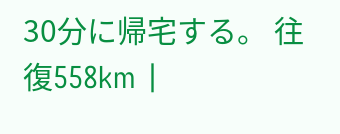30分に帰宅する。 往復558km |